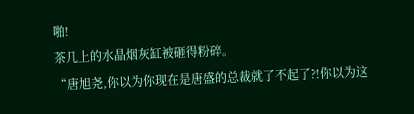啪!
茶几上的水晶烟灰缸被砸得粉碎。
“唐旭尧,你以为你现在是唐盛的总裁就了不起了?!你以为这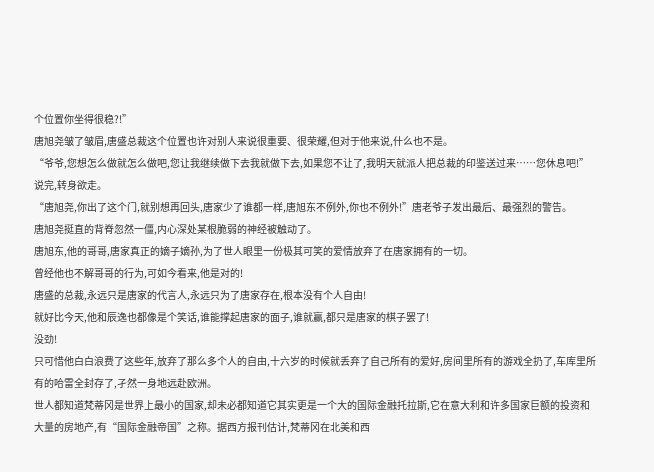个位置你坐得很稳?!”
唐旭尧皱了皱眉,唐盛总裁这个位置也许对别人来说很重要、很荣耀,但对于他来说,什么也不是。
“爷爷,您想怎么做就怎么做吧,您让我继续做下去我就做下去,如果您不让了,我明天就派人把总裁的印鉴送过来……您休息吧!”
说完,转身欲走。
“唐旭尧,你出了这个门,就别想再回头,唐家少了谁都一样,唐旭东不例外,你也不例外!”唐老爷子发出最后、最强烈的警告。
唐旭尧挺直的背脊忽然一僵,内心深处某根脆弱的神经被触动了。
唐旭东,他的哥哥,唐家真正的嫡子嫡孙,为了世人眼里一份极其可笑的爱情放弃了在唐家拥有的一切。
曾经他也不解哥哥的行为,可如今看来,他是对的!
唐盛的总裁,永远只是唐家的代言人,永远只为了唐家存在,根本没有个人自由!
就好比今天,他和辰逸也都像是个笑话,谁能撑起唐家的面子,谁就赢,都只是唐家的棋子罢了!
没劲!
只可惜他白白浪费了这些年,放弃了那么多个人的自由,十六岁的时候就丢弃了自己所有的爱好,房间里所有的游戏全扔了,车库里所有的哈雷全封存了,孑然一身地远赴欧洲。
世人都知道梵蒂冈是世界上最小的国家,却未必都知道它其实更是一个大的国际金融托拉斯,它在意大利和许多国家巨额的投资和大量的房地产,有“国际金融帝国”之称。据西方报刊估计,梵蒂冈在北美和西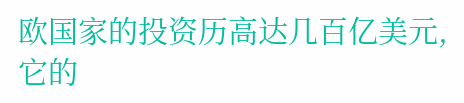欧国家的投资历高达几百亿美元,它的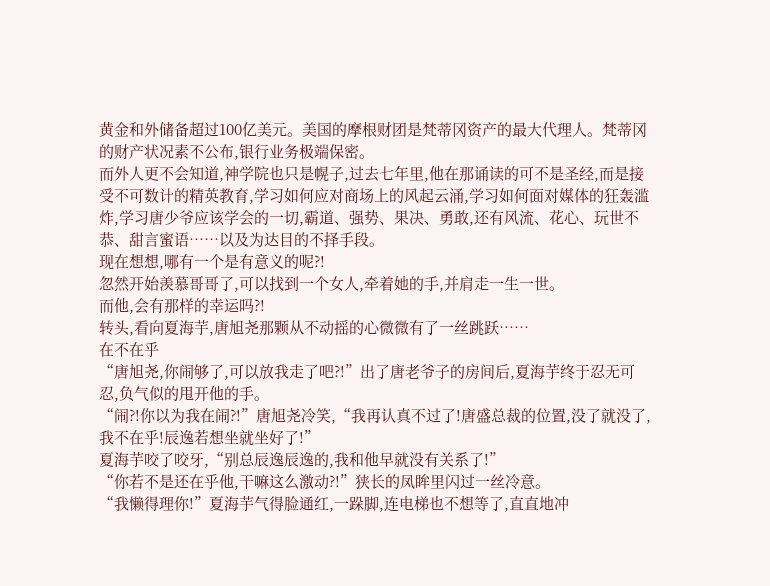黄金和外储备超过100亿美元。美国的摩根财团是梵蒂冈资产的最大代理人。梵蒂冈的财产状况素不公布,银行业务极端保密。
而外人更不会知道,神学院也只是幌子,过去七年里,他在那诵读的可不是圣经,而是接受不可数计的精英教育,学习如何应对商场上的风起云涌,学习如何面对媒体的狂轰滥炸,学习唐少爷应该学会的一切,霸道、强势、果决、勇敢,还有风流、花心、玩世不恭、甜言蜜语……以及为达目的不择手段。
现在想想,哪有一个是有意义的呢?!
忽然开始羡慕哥哥了,可以找到一个女人,牵着她的手,并肩走一生一世。
而他,会有那样的幸运吗?!
转头,看向夏海芋,唐旭尧那颗从不动摇的心微微有了一丝跳跃……
在不在乎
“唐旭尧,你闹够了,可以放我走了吧?!”出了唐老爷子的房间后,夏海芋终于忍无可忍,负气似的甩开他的手。
“闹?!你以为我在闹?!”唐旭尧冷笑,“我再认真不过了!唐盛总裁的位置,没了就没了,我不在乎!辰逸若想坐就坐好了!”
夏海芋咬了咬牙,“别总辰逸辰逸的,我和他早就没有关系了!”
“你若不是还在乎他,干嘛这么激动?!”狭长的凤眸里闪过一丝冷意。
“我懒得理你!”夏海芋气得脸通红,一跺脚,连电梯也不想等了,直直地冲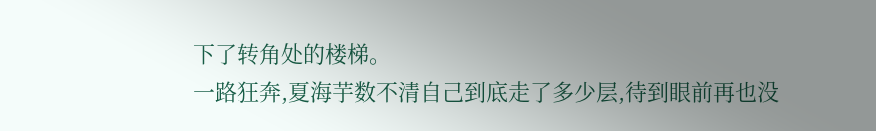下了转角处的楼梯。
一路狂奔,夏海芋数不清自己到底走了多少层,待到眼前再也没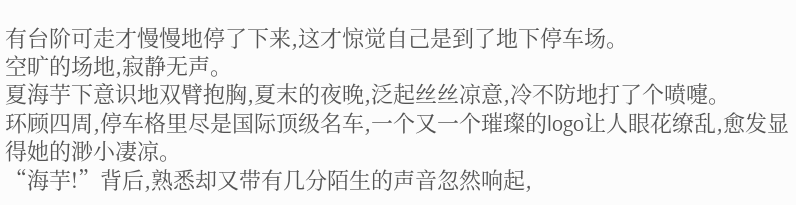有台阶可走才慢慢地停了下来,这才惊觉自己是到了地下停车场。
空旷的场地,寂静无声。
夏海芋下意识地双臂抱胸,夏末的夜晚,泛起丝丝凉意,冷不防地打了个喷嚏。
环顾四周,停车格里尽是国际顶级名车,一个又一个璀璨的logo让人眼花缭乱,愈发显得她的渺小凄凉。
“海芋!”背后,熟悉却又带有几分陌生的声音忽然响起,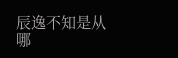辰逸不知是从哪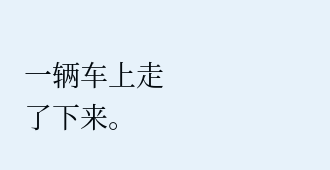一辆车上走了下来。